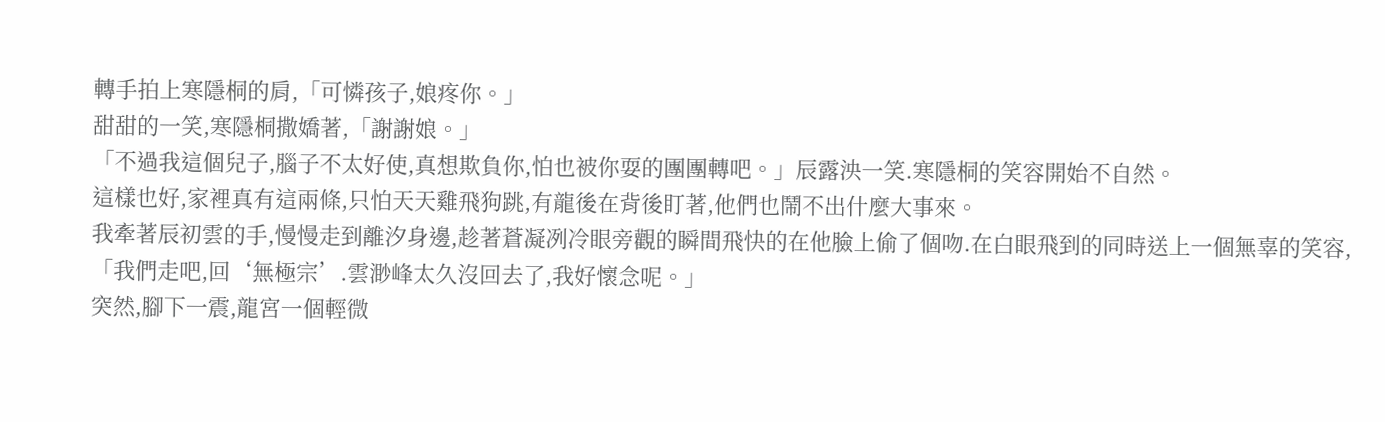轉手拍上寒隱桐的肩,「可憐孩子,娘疼你。」
甜甜的一笑,寒隱桐撒嬌著,「謝謝娘。」
「不過我這個兒子,腦子不太好使,真想欺負你,怕也被你耍的團團轉吧。」辰露泱一笑.寒隱桐的笑容開始不自然。
這樣也好,家裡真有這兩條,只怕天天雞飛狗跳,有龍後在背後盯著,他們也鬧不出什麼大事來。
我牽著辰初雲的手,慢慢走到離汐身邊,趁著蒼凝冽冷眼旁觀的瞬間飛快的在他臉上偷了個吻.在白眼飛到的同時送上一個無辜的笑容,「我們走吧,回‘無極宗’.雲渺峰太久沒回去了,我好懷念呢。」
突然,腳下一震,龍宮一個輕微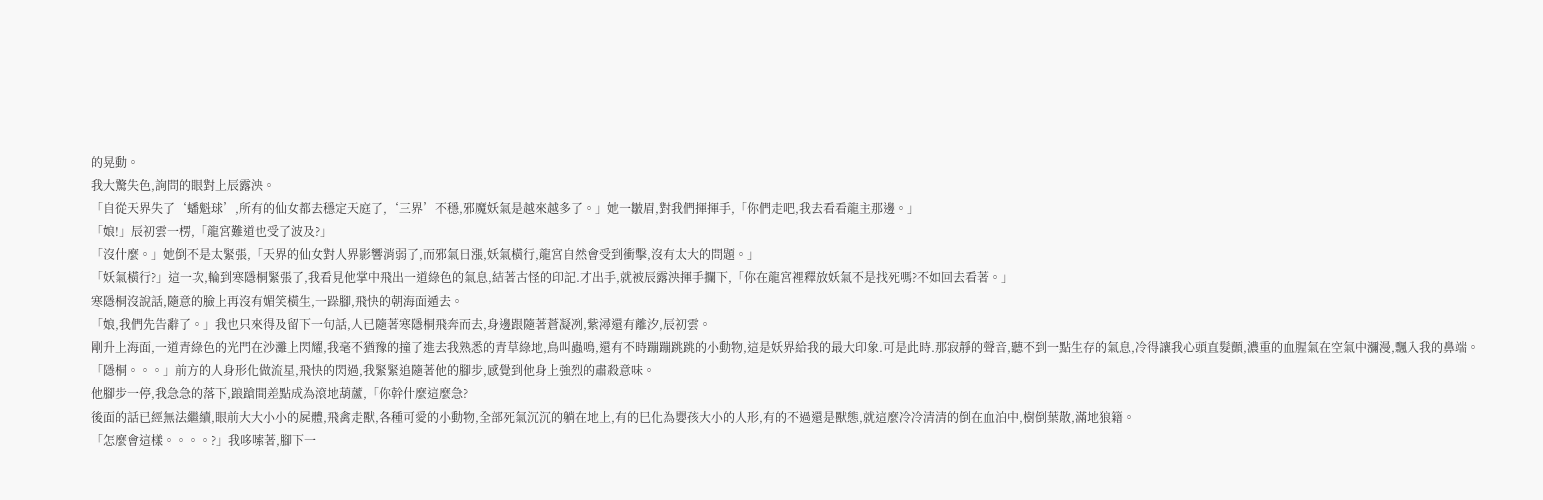的晃動。
我大驚失色,詢問的眼對上辰露泱。
「自從天界失了‘蟠魁球’,所有的仙女都去穩定天庭了,‘三界’不穩,邪魔妖氣是越來越多了。」她一皺眉,對我們揮揮手,「你們走吧,我去看看龍主那邊。」
「娘!」辰初雲一楞,「龍宮難道也受了波及?」
「沒什麼。」她倒不是太緊張,「天界的仙女對人界影響消弱了,而邪氣日漲,妖氣橫行,龍宮自然會受到衝擊,沒有太大的問題。」
「妖氣橫行?」這一次,輪到寒隱桐緊張了,我看見他掌中飛出一道綠色的氣息,結著古怪的印記.才出手,就被辰露泱揮手攔下,「你在龍宮裡釋放妖氣不是找死嗎?不如回去看著。」
寒隱桐沒說話,隨意的臉上再沒有媚笑橫生,一跺腳,飛快的朝海面遁去。
「娘,我們先告辭了。」我也只來得及留下一句話,人已隨著寒隱桐飛奔而去,身邊跟隨著蒼凝冽,紫潯還有離汐,辰初雲。
剛升上海面,一道青綠色的光門在沙灘上閃耀,我毫不猶豫的撞了進去我熟悉的青草綠地,鳥叫蟲鳴,還有不時蹦蹦跳跳的小動物,這是妖界給我的最大印象.可是此時.那寂靜的聲音,聽不到一點生存的氣息,冷得讓我心頭直髮顫,濃重的血腥氣在空氣中瀰漫,飄入我的鼻端。
「隱桐。。。」前方的人身形化做流星,飛快的閃過,我緊緊追隨著他的腳步,感覺到他身上強烈的肅殺意味。
他腳步一停,我急急的落下,踉蹌間差點成為滾地葫蘆,「你幹什麼這麼急?
後面的話已經無法繼續,眼前大大小小的屍體,飛禽走獸,各種可愛的小動物,全部死氣沉沉的躺在地上,有的巳化為嬰孩大小的人形,有的不過還是獸態,就這麼冷冷清清的倒在血泊中,樹倒葉散,滿地狼籍。
「怎麼會這樣。。。。?」我哆嗦著,腳下一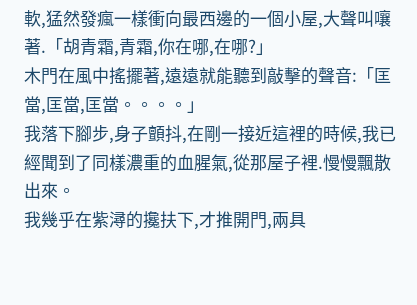軟,猛然發瘋一樣衝向最西邊的一個小屋,大聲叫嚷著.「胡青霜,青霜,你在哪,在哪?」
木門在風中搖擺著,遠遠就能聽到敲擊的聲音:「匡當,匡當,匡當。。。。」
我落下腳步,身子顫抖,在剛一接近這裡的時候,我已經聞到了同樣濃重的血腥氣,從那屋子裡.慢慢飄散出來。
我幾乎在紫潯的攙扶下,才推開門,兩具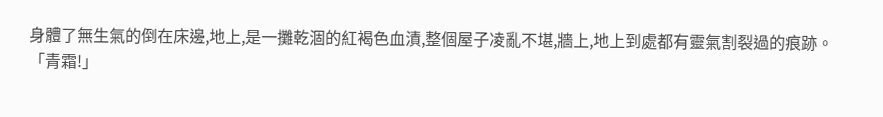身體了無生氣的倒在床邊,地上,是一攤乾涸的紅褐色血漬,整個屋子凌亂不堪,牆上,地上到處都有靈氣割裂過的痕跡。
「青霜!」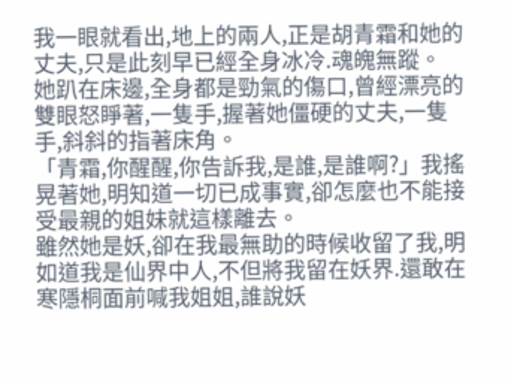我一眼就看出,地上的兩人,正是胡青霜和她的丈夫,只是此刻早已經全身冰冷.魂魄無蹤。
她趴在床邊,全身都是勁氣的傷口,曾經漂亮的雙眼怒睜著,一隻手,握著她僵硬的丈夫,一隻手,斜斜的指著床角。
「青霜,你醒醒,你告訴我,是誰,是誰啊?」我搖晃著她,明知道一切已成事實,卻怎麼也不能接受最親的姐妹就這樣離去。
雖然她是妖,卻在我最無助的時候收留了我,明如道我是仙界中人,不但將我留在妖界.還敢在寒隱桐面前喊我姐姐,誰說妖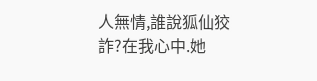人無情,誰說狐仙狡詐?在我心中.她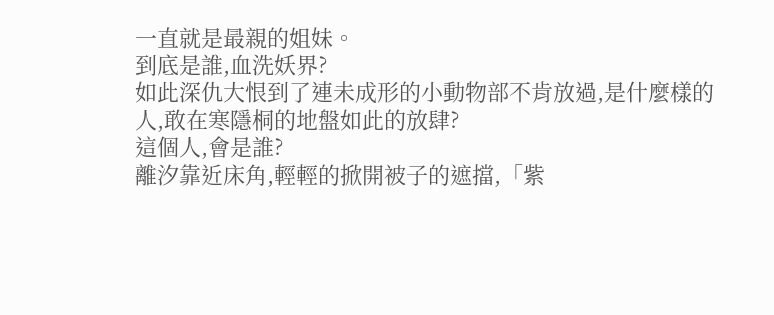一直就是最親的姐妹。
到底是誰,血洗妖界?
如此深仇大恨到了連未成形的小動物部不肯放過,是什麼樣的人,敢在寒隱桐的地盤如此的放肆?
這個人,會是誰?
離汐靠近床角,輕輕的掀開被子的遮擋,「紫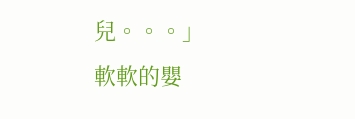兒。。。」
軟軟的嬰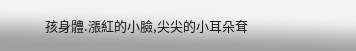孩身體.漲紅的小臉,尖尖的小耳朵耷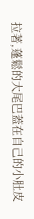拉著,蓬鬆的大尾巴蓋在自己的小肚皮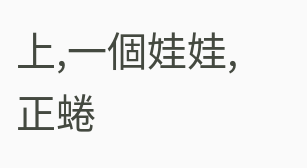上,一個娃娃,正蜷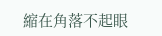縮在角落不起眼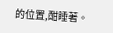的位置,酣睡著。